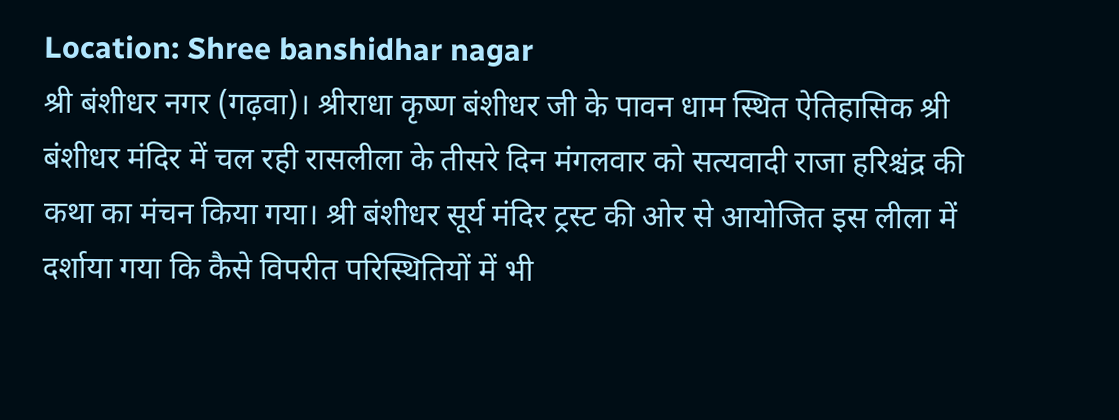Location: Shree banshidhar nagar
श्री बंशीधर नगर (गढ़वा)। श्रीराधा कृष्ण बंशीधर जी के पावन धाम स्थित ऐतिहासिक श्री बंशीधर मंदिर में चल रही रासलीला के तीसरे दिन मंगलवार को सत्यवादी राजा हरिश्चंद्र की कथा का मंचन किया गया। श्री बंशीधर सूर्य मंदिर ट्रस्ट की ओर से आयोजित इस लीला में दर्शाया गया कि कैसे विपरीत परिस्थितियों में भी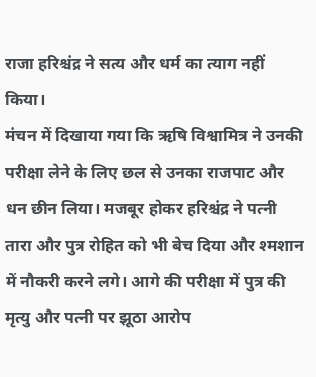राजा हरिश्चंद्र ने सत्य और धर्म का त्याग नहीं किया।
मंचन में दिखाया गया कि ऋषि विश्वामित्र ने उनकी परीक्षा लेने के लिए छल से उनका राजपाट और धन छीन लिया। मजबूर होकर हरिश्चंद्र ने पत्नी तारा और पुत्र रोहित को भी बेच दिया और श्मशान में नौकरी करने लगे। आगे की परीक्षा में पुत्र की मृत्यु और पत्नी पर झूठा आरोप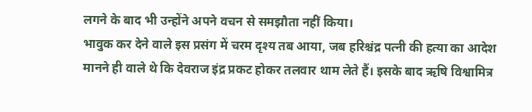लगने के बाद भी उन्होंने अपने वचन से समझौता नहीं किया।
भावुक कर देने वाले इस प्रसंग में चरम दृश्य तब आया, जब हरिश्चंद्र पत्नी की हत्या का आदेश मानने ही वाले थे कि देवराज इंद्र प्रकट होकर तलवार थाम लेते हैं। इसके बाद ऋषि विश्वामित्र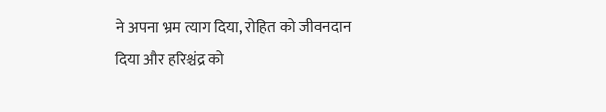ने अपना भ्रम त्याग दिया, रोहित को जीवनदान दिया और हरिश्चंद्र को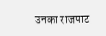उनका राजपाट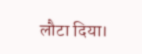लौटा दिया।